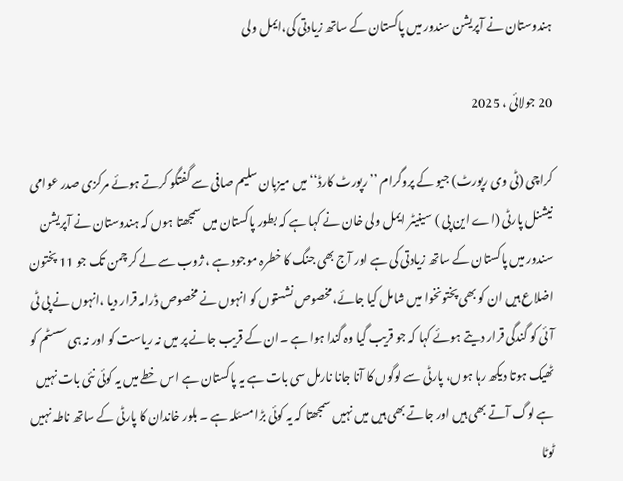ہندوستان نے آپریشن سندور میں پاکستان کے ساتھ زیادتی کی،ایمل ولی

20 جولائی ، 2025

کراچی (ٹی وی رپورٹ) جیو کے پروگرام ’’رپورٹ کارڈ‘‘میں میزبان سلیم صافی سے گفتگو کرتے ہوئے مرکزی صدر عوامی نیشنل پارٹی (اے این پی ) سینیٹر ایمل ولی خان نے کہا ہے کہ بطور پاکستان میں سمجھتا ہوں کہ ہندوستان نے آپریشن سندور میں پاکستان کے ساتھ زیادتی کی ہے اور آج بھی جنگ کا خطرہ موجود ہے ، ژوب سے لے کر چمن تک جو 11 پختون اضلاع ہیں ان کو بھی پختونخوا میں شامل کیا جائے،مخصوص نشستوں کو انہوں نے مخصوص ڈرامہ قرار دیا ،انہوں نے پی ٹی آئی کو گندگی قرار دیتے ہوئے کہا کہ جو قریب گیا وہ گندا ہوا ہے ۔ان کے قریب جانے پر میں نہ ریاست کو اور نہ ہی سسٹم کو ٹھیک ہوتا دیکھ رہا ہوں، پارٹی سے لوگوں کا آنا جانا نارمل سی بات ہے یہ پاکستان ہے اس خطے میں یہ کوئی نئی بات نہیں ہے لوگ آتے بھی ہیں اور جاتے بھی ہیں میں نہیں سمجھتا کہ یہ کوئی بڑا مسئلہ ہے ۔ بلور خاندان کا پارٹی کے ساتھ ناطہ نہیں ٹوٹا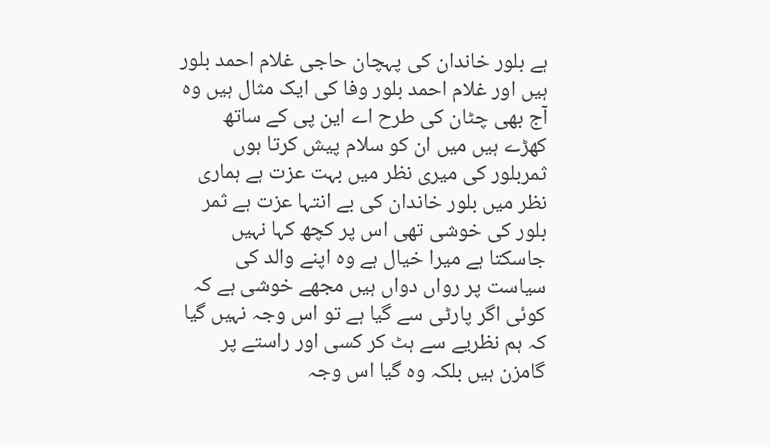ہے بلور خاندان کی پہچان حاجی غلام احمد بلور ہیں اور غلام احمد بلور وفا کی ایک مثال ہیں وہ آج بھی چٹان کی طرح اے این پی کے ساتھ کھڑے ہیں میں ان کو سلام پیش کرتا ہوں ثمربلور کی میری نظر میں بہت عزت ہے ہماری نظر میں بلور خاندان کی بے انتہا عزت ہے ثمر بلور کی خوشی تھی اس پر کچھ کہا نہیں جاسکتا ہے میرا خیال ہے وہ اپنے والد کی سیاست پر رواں دواں ہیں مجھے خوشی ہے کہ کوئی اگر پارٹی سے گیا ہے تو اس وجہ نہیں گیا کہ ہم نظریے سے ہٹ کر کسی اور راستے پر گامزن ہیں بلکہ وہ گیا اس وجہ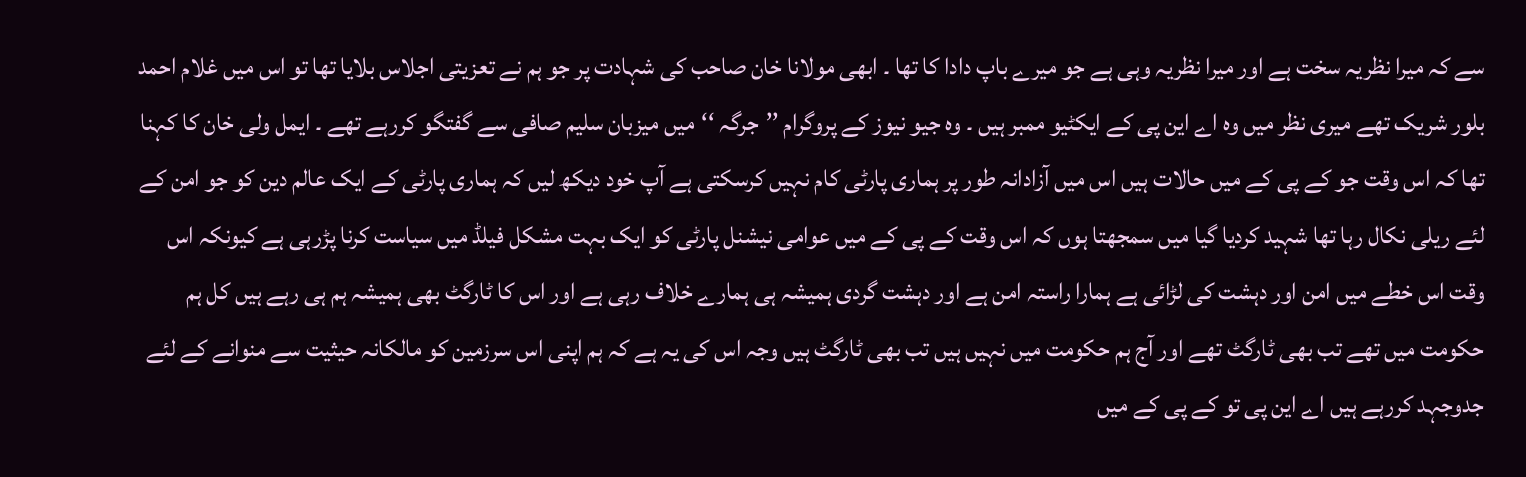سے کہ میرا نظریہ سخت ہے اور میرا نظریہ وہی ہے جو میرے باپ دادا کا تھا ۔ ابھی مولانا خان صاحب کی شہادت پر جو ہم نے تعزیتی اجلاس بلایا تھا تو اس میں غلام احمد بلور شریک تھے میری نظر میں وہ اے این پی کے ایکٹیو ممبر ہیں ۔ وہ جیو نیوز کے پروگرام ’’جرگہ ‘‘میں میزبان سلیم صافی سے گفتگو کررہے تھے ۔ ایمل ولی خان کا کہنا تھا کہ اس وقت جو کے پی کے میں حالات ہیں اس میں آزادانہ طور پر ہماری پارٹی کام نہیں کرسکتی ہے آپ خود دیکھ لیں کہ ہماری پارٹی کے ایک عالم دین کو جو امن کے لئے ریلی نکال رہا تھا شہید کردیا گیا میں سمجھتا ہوں کہ اس وقت کے پی کے میں عوامی نیشنل پارٹی کو ایک بہت مشکل فیلڈ میں سیاست کرنا پڑرہی ہے کیونکہ اس وقت اس خطے میں امن اور دہشت کی لڑائی ہے ہمارا راستہ امن ہے اور دہشت گردی ہمیشہ ہی ہمارے خلاف رہی ہے اور اس کا ٹارگٹ بھی ہمیشہ ہم ہی رہے ہیں کل ہم حکومت میں تھے تب بھی ٹارگٹ تھے اور آج ہم حکومت میں نہیں ہیں تب بھی ٹارگٹ ہیں وجہ اس کی یہ ہے کہ ہم اپنی اس سرزمین کو مالکانہ حیثیت سے منوانے کے لئے جدوجہد کررہے ہیں اے این پی تو کے پی کے میں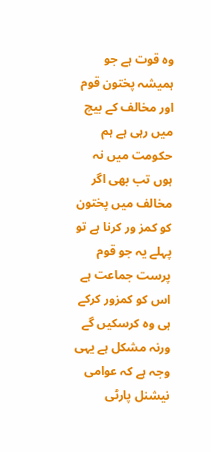وہ قوت ہے جو ہمیشہ پختون قوم اور مخالف کے بیچ میں رہی ہے ہم حکومت میں نہ ہوں تب بھی اگر مخالف میں پختون کو کمز ور کرنا ہے تو پہلے یہ جو قوم پرست جماعت ہے اس کو کمزور کرکے ہی وہ کرسکیں گے ورنہ مشکل ہے یہی وجہ ہے کہ عوامی نیشنل پارٹی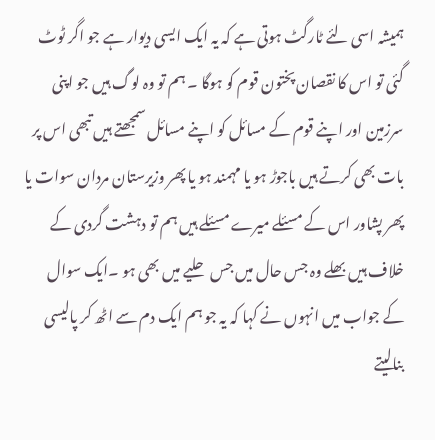ہمیشہ اسی لئے ٹارگٹ ہوتی ہے کہ یہ ایک ایسی دیوار ہے جو اگر ٹوٹ گئی تو اس کا نقصان پختون قوم کو ہوگا ۔ ہم تو وہ لوگ ہیں جو اپنی سرزمین اور اپنے قوم کے مسائل کو اپنے مسائل سمجھتے ہیں تبھی اس پر بات بھی کرتے ہیں باجوڑ ہو یا مہمند ہو یا پھر وزیرستان مردان سوات یا پھر پشاور اس کے مسئلے میرے مسئلے ہیں ہم تو دہشت گردی کے خلاف ہیں بھلے وہ جس حال میں جس حلیے میں بھی ہو ۔ایک سوال کے جواب میں انہوں نے کہا کہ یہ جو ہم ایک دم سے اٹھ کر پالیسی بنالیتے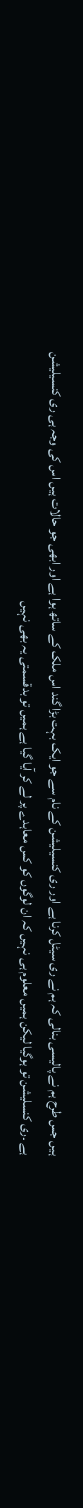ہیں جس طرح ہم نے پالیسی بنالی کہ ہم نے ری سیٹل کرنا ہے اور ری کنسیلیشن کے نام سے جو ایک بہت بڑا گند اس ملک کے ساتھ ہوا ہے اور ابھی جو حالات ہیں اس کی وجہ ہی ری کنسیلیشن ہے ۔ری کنسلیشن تو ہوگیا لیکن ہمیں معلوم ہی نہیں کہ ان لوگوں کو کس معاہدے پر لے کر آیا گیا ہے ہمیں تو بدقسمتی یہ بھی نہیں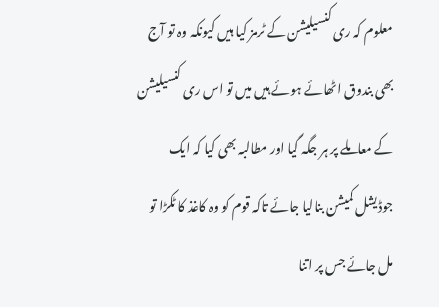معلوم کہ ری کنسیلیشن کے ٹرمز کیا ہیں کیونکہ وہ تو آج بھی بندوق اٹھائے ہوئے ہیں میں تو اس ری کنسیلیشن کے معاملے پر ہر جگہ گیا اور مطالبہ بھی کیا کہ ایک جوڈیشل کمیشن بنالیا جائے تاکہ قوم کو وہ کاغذ کا ٹکڑا تو مل جائے جس پر اتنا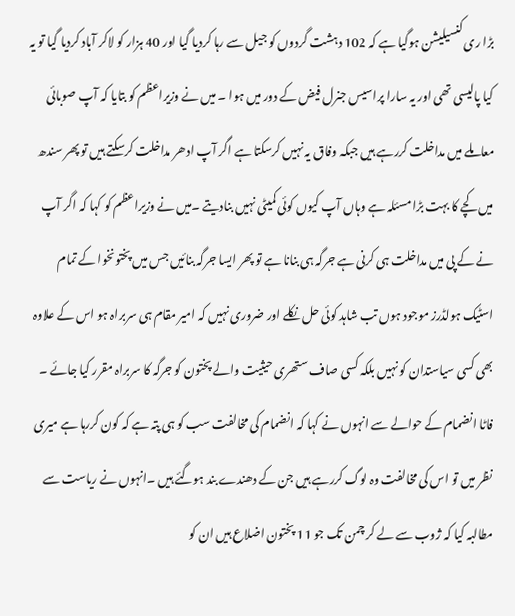بڑا ری کنسیلیشن ہوگیا ہے کہ 102 دہشت گردوں کو جیل سے رہا کردیا گیا اور 40 ہزار کو لاکر آباد کردیا گیا تو یہ کیا پالیسی تھی اور یہ سارا پراسیس جنرل فیض کے دور میں ہوا ۔ میں نے وزیراعظم کو بتایا کہ آپ صوبائی معاملے میں مداخلت کررہے ہیں جبکہ وفاق یہ نہیں کرسکتا ہے اگر آپ ادھر مداخلت کرسکتے ہیں تو پھر سندھ میں کچے کا بہت بڑا مسئلہ ہے وہاں آپ کیوں کوئی کمیٹی نہیں بنادیتے ۔میں نے وزیراعظم کو کہا کہ اگر آپ نے کے پی میں مداخلت ہی کرنی ہے جرگہ ہی بنانا ہے تو پھر ایسا جرگہ بنائیں جس میں پختونخوا کے تمام اسٹیک ہولڈرز موجود ہوں تب شاہد کوئی حل نکلے اور ضروری نہیں کہ امیر مقام ہی سربراہ ہو اس کے علاوہ بھی کسی سیاستدان کو نہیں بلکہ کسی صاف ستھری حیثیت والے پختون کو جرگہ کا سربراہ مقرر کیا جائے ۔ فاٹا انضمام کے حوالے سے انہوں نے کہا کہ انضمام کی مخالفت سب کو ہی پتہ ہے کہ کون کررہا ہے میری نظر میں تو اس کی مخالفت وہ لوگ کررہے ہیں جن کے دھندے بند ہوگئے ہیں ۔انہوں نے ریاست سے مطالبہ کیا کہ ژوب سے لے کر چمن تک جو 11 پختون اضلاع ہیں ان کو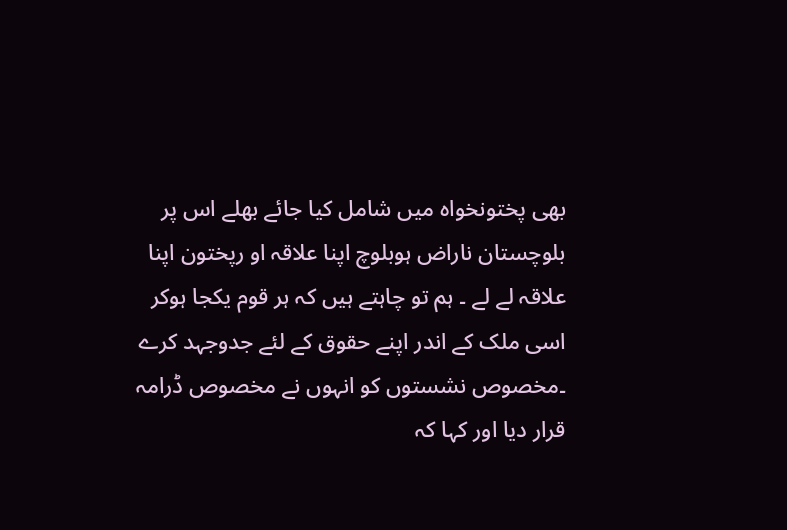بھی پختونخواہ میں شامل کیا جائے بھلے اس پر بلوچستان ناراض ہوبلوچ اپنا علاقہ او رپختون اپنا علاقہ لے لے ۔ ہم تو چاہتے ہیں کہ ہر قوم یکجا ہوکر اسی ملک کے اندر اپنے حقوق کے لئے جدوجہد کرے ۔مخصوص نشستوں کو انہوں نے مخصوص ڈرامہ قرار دیا اور کہا کہ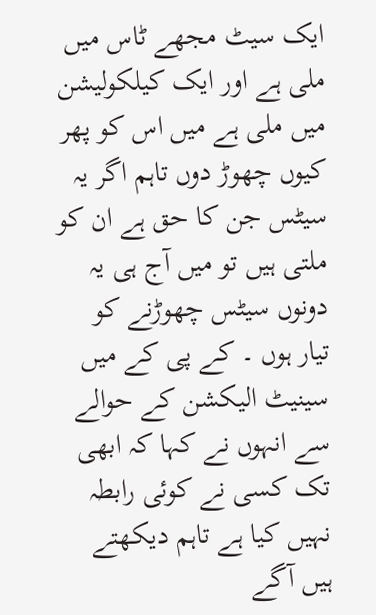ایک سیٹ مجھے ٹاس میں ملی ہے اور ایک کیلکولیشن میں ملی ہے میں اس کو پھر کیوں چھوڑ دوں تاہم اگر یہ سیٹس جن کا حق ہے ان کو ملتی ہیں تو میں آج ہی یہ دونوں سیٹس چھوڑنے کو تیار ہوں ۔ کے پی کے میں سینیٹ الیکشن کے حوالے سے انہوں نے کہا کہ ابھی تک کسی نے کوئی رابطہ نہیں کیا ہے تاہم دیکھتے ہیں آگے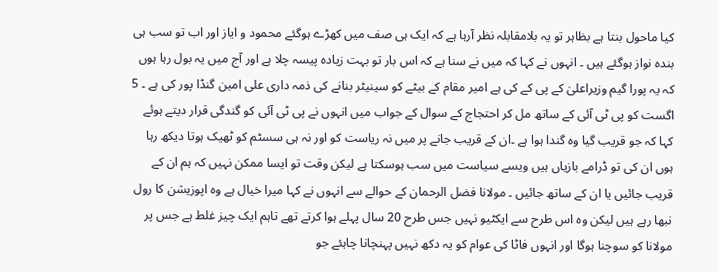کیا ماحول بنتا ہے بظاہر تو یہ بلامقابلہ نظر آرہا ہے کہ ایک ہی صف میں کھڑے ہوگئے محمود و ایاز اور اب تو سب ہی بندہ نواز ہوگئے ہیں ۔ انہوں نے کہا کہ میں نے سنا ہے کہ اس بار تو بہت زیادہ پیسہ چلا ہے اور آج میں یہ بول رہا ہوں کہ یہ پورا گیم وزیراعلیٰ کے پی کے کی ہے امیر مقام کے بیٹے کو سینیٹر بنانے کی ذمہ داری علی امین گنڈا پور کی ہے ۔ 5 اگست کو پی ٹی آئی کے ساتھ مل کر احتجاج کے سوال کے جواب میں انہوں نے پی ٹی آئی کو گندگی قرار دیتے ہوئے کہا کہ جو قریب گیا وہ گندا ہوا ہے ۔ان کے قریب جانے پر میں نہ ریاست کو اور نہ ہی سسٹم کو ٹھیک ہوتا دیکھ رہا ہوں ان کی تو ڈرامے بازیاں ہیں ویسے سیاست میں سب ہوسکتا ہے لیکن وقت تو ایسا ممکن نہیں کہ ہم ان کے قریب جائیں یا ان کے ساتھ جائیں ۔ مولانا فضل الرحمان کے حوالے سے انہوں نے کہا میرا خیال ہے وہ اپوزیشن کا رول نبھا رہے ہیں لیکن وہ اس طرح سے ایکٹیو نہیں جس طرح 20 سال پہلے ہوا کرتے تھے تاہم ایک چیز غلط ہے جس پر مولانا کو سوچنا ہوگا اور انہوں فاٹا کی عوام کو یہ دکھ نہیں پہنچانا چاہئے جو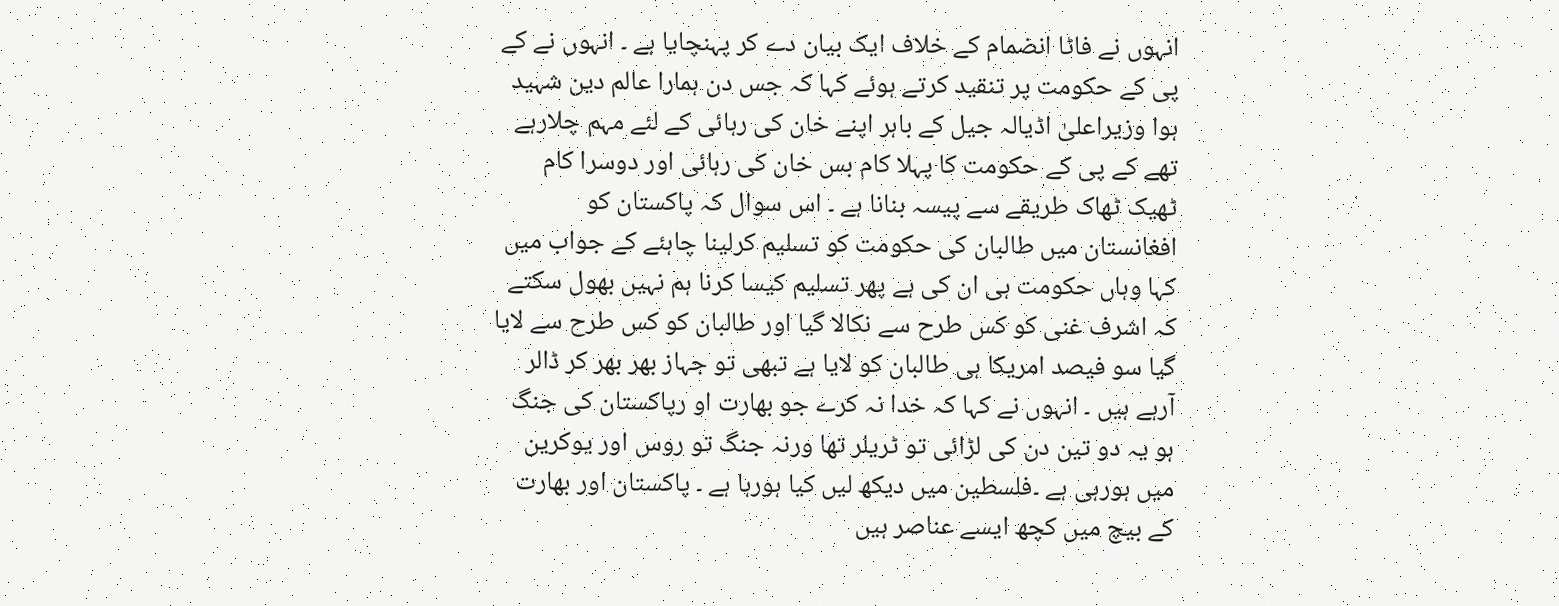انہوں نے فاٹا انضمام کے خلاف ایک بیان دے کر پہنچایا ہے ۔ انہوں نے کے پی کے حکومت پر تنقید کرتے ہوئے کہا کہ جس دن ہمارا عالم دین شہید ہوا وزیراعلیٰ اڈیالہ جیل کے باہر اپنے خان کی رہائی کے لئے مہم چلارہے تھے کے پی کے حکومت کا پہلا کام بس خان کی رہائی اور دوسرا کام ٹھیک ٹھاک طریقے سے پیسہ بنانا ہے ۔ اس سوال کہ پاکستان کو افغانستان میں طالبان کی حکومت کو تسلیم کرلینا چاہئے کے جواب میں کہا وہاں حکومت ہی ان کی ہے پھر تسلیم کیسا کرنا ہم نہیں بھول سکتے کہ اشرف غنی کو کس طرح سے نکالا گیا اور طالبان کو کس طرح سے لایا گیا سو فیصد امریکا ہی طالبان کو لایا ہے تبھی تو جہاز بھر بھر کر ڈالر آرہے ہیں ۔ انہوں نے کہا کہ خدا نہ کرے جو بھارت او رپاکستان کی جنگ ہو یہ دو تین دن کی لڑائی تو ٹریلر تھا ورنہ جنگ تو روس اور یوکرین میں ہورہی ہے ۔فلسطین میں دیکھ لیں کیا ہورہا ہے ۔ پاکستان اور بھارت کے بیچ میں کچھ ایسے عناصر ہیں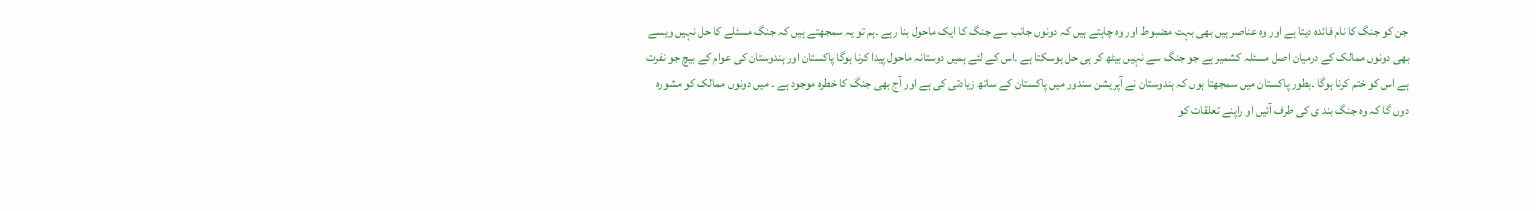جن کو جنگ کا نام فائدہ دیتا ہے اور وہ عناصر ہیں بھی بہت مضبوط اور وہ چاہتے ہیں کہ دونوں جانب سے جنگ کا ایک ماحول بنا رہے ۔ہم تو یہ سمجھتے ہیں کہ جنگ مسئلے کا حل نہیں ویسے بھی دونوں ممالک کے درمیان اصل مسئلہ کشمیر ہے جو جنگ سے نہیں بیٹھ کر ہی حل ہوسکتا ہے ۔اس کے لئے ہمیں دوستانہ ماحول پیدا کرنا ہوگا پاکستان اور ہندوستان کی عوام کے بیچ جو نفرت ہے اس کو ختم کرنا ہوگا ۔بطور پاکستان میں سمجھتا ہوں کہ ہندوستان نے آپریشن سندور میں پاکستان کے ساتھ زیادتی کی ہے اور آج بھی جنگ کا خطرہ موجود ہے ۔ میں دونوں ممالک کو مشورہ دوں گا کہ وہ جنگ بند ی کی طرف آئیں او راپنے تعلقات کو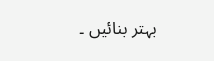بہتر بنائیں ۔